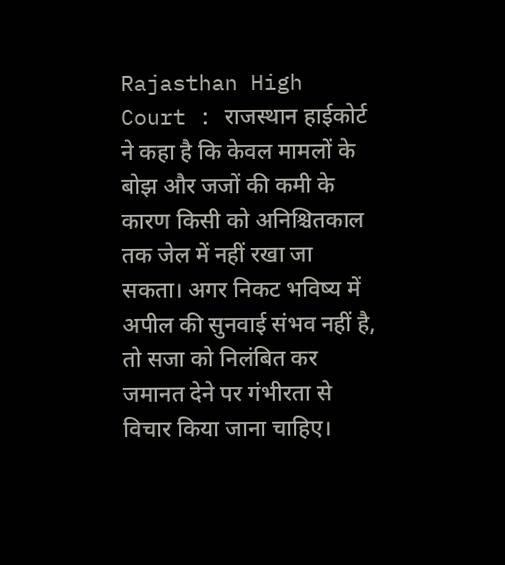Rajasthan High Court : राजस्थान हाईकोर्ट ने कहा है कि केवल मामलों के बोझ और जजों की कमी के कारण किसी को अनिश्चितकाल तक जेल में नहीं रखा जा सकता। अगर निकट भविष्य में अपील की सुनवाई संभव नहीं है, तो सजा को निलंबित कर जमानत देने पर गंभीरता से विचार किया जाना चाहिए।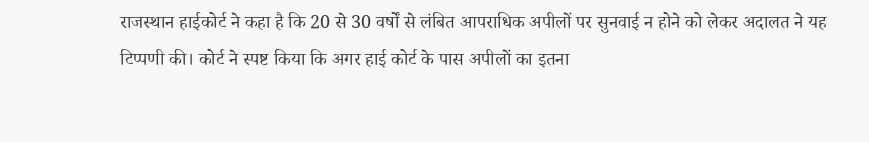राजस्थान हाईकोर्ट ने कहा है कि 20 से 30 वर्षों से लंबित आपराधिक अपीलों पर सुनवाई न होने को लेकर अदालत ने यह टिप्पणी की। कोर्ट ने स्पष्ट किया कि अगर हाई कोर्ट के पास अपीलों का इतना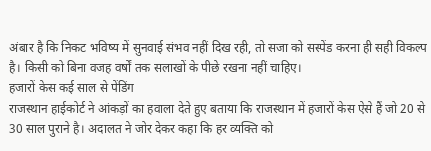अंबार है कि निकट भविष्य में सुनवाई संभव नहीं दिख रही, तो सजा को सस्पेंड करना ही सही विकल्प है। किसी को बिना वजह वर्षों तक सलाखों के पीछे रखना नहीं चाहिए।
हजारों केस कई साल से पेंडिंग
राजस्थान हाईकोर्ट ने आंकड़ों का हवाला देते हुए बताया कि राजस्थान में हजारों केस ऐसे हैं जो 20 से 30 साल पुराने है। अदालत ने जोर देकर कहा कि हर व्यक्ति को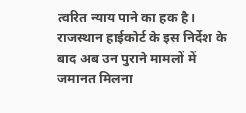त्वरित न्याय पाने का हक है।
राजस्थान हाईकोर्ट के इस निर्देश के बाद अब उन पुराने मामलों में जमानत मिलना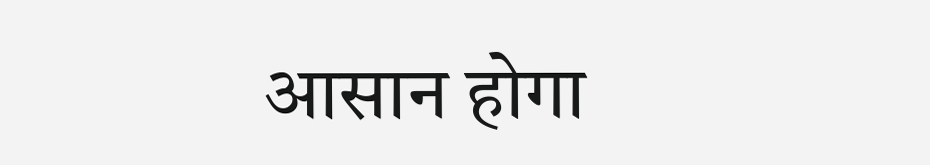आसान होगा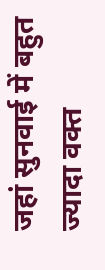जहां सुनवाई में बहुत ज्यादा वक्त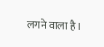लगने वाला है।